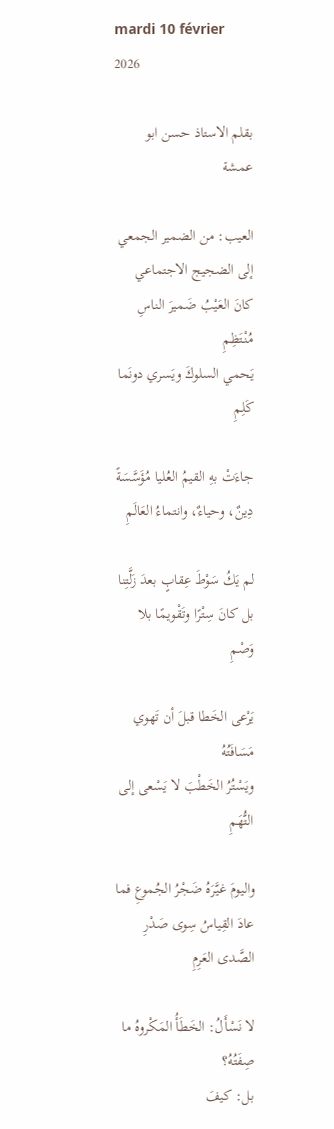mardi 10 février 2026

بقلم الاستاذ حسن ابو عمشة

العيب: من الضمير الجمعي إلى الضجيج الاجتماعي
كانَ العَيْبُ ضَميرَ الناسِ مُنْتَظِمِ
يَحمي السلوكَ ويَسري دونَما كَلِمِ

جاءَتْ بهِ القيمُ العُليا مُؤَسَّسَةً
دِينٌ، وحياءٌ، وانتماءُ العَالَمِ

لم يَكُ سَوْطَ عِقابٍ بعدَ زَلَّتِنا
بل كانَ سِتْرًا وتَقْويمًا بلا وَصْمِ

يَرْعى الخَطا قبلَ أن تَهوي مَسَافَتُهُ
ويَسْتُرُ الخَطْبَ لا يَسْعى إلى التُّهَمِ

واليومَ غيَّرَهُ ضَجْرُ الجُموعِ فما
عادَ القِياسُ سِوى صَدْرِ الصَّدى العَرِمِ

لا نَسْأَلُ: الخَطَأُ المَكْروهُ ما صِفَتُهُ؟
بل: كيفَ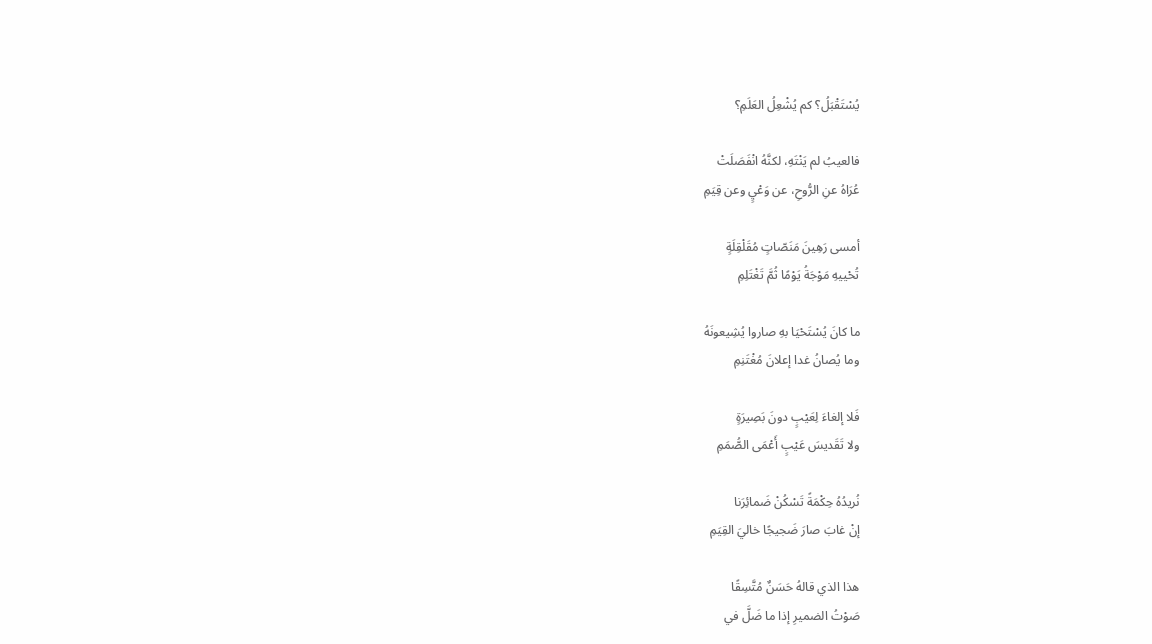يُسْتَقْبَلُ؟ كم يُشْعِلُ العَلَمِ؟

فالعيبُ لم يَنْتَهِ، لكنَّهُ انْفَصَلَتْ
عُرَاهُ عنِ الرُّوحِ، عن وَعْيٍ وعن قِيَمِ

أمسى رَهِينَ مَنَصّاتٍ مُقَلْقِلَةٍ
تُحْييهِ مَوْجَةُ يَوْمًا ثُمَّ تَغْتَلِمِ

ما كانَ يُسْتَحْيَا بهِ صاروا يُشِيعونَهُ
وما يُصانُ غدا إعلانَ مُغْتَنِمِ

فَلا إلغاءَ لِعَيْبٍ دونَ بَصِيرَةٍ
ولا تَقَديسَ عَيْبٍ أَعْمَى الصُّمَمِ

نُريدُهُ حِكْمَةً تَسْكُنْ ضَمائِرَنا
إنْ غابَ صارَ ضَجيجًا خاليَ القِيَمِ

هذا الذي قالهُ حَسَنٌ مُتَّسِقًا
صَوْتُ الضميرِ إذا ما ضَلَّ في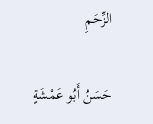الزِّحَمِ

حَسَنُ أَبُو عَمْشَةٍ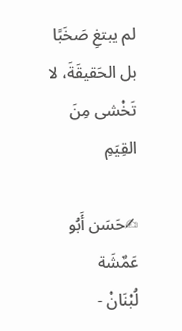لم يبتغِ صَخَبًا
بل الحَقيقَةَ، لا تَخْشى مِنَ القِيَمِ

✍حَسَن أَبُو عَمٌشَة
لُبْنَانْ -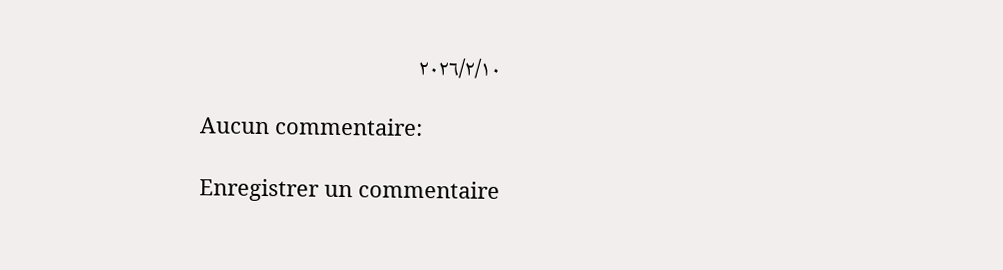٢٠٢٦/٢/١٠

Aucun commentaire:

Enregistrer un commentaire